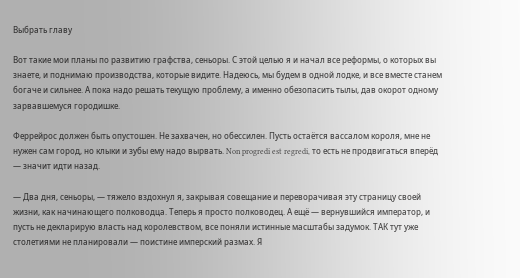Выбрать главу

Вот такие мои планы по развитию графства, сеньоры. С этой целью я и начал все реформы, о которых вы знаете, и поднимаю производства, которые видите. Надеюсь, мы будем в одной лодке, и все вместе станем богаче и сильнее. А пока надо решать текущую проблему, а именно обезопасить тылы, дав окорот одному зарвавшемуся городишке.

Феррейрос должен быть опустошен. Не захвачен, но обессилен. Пусть остаётся вассалом короля, мне не нужен сам город, но клыки и зубы ему надо вырвать. Non progredi est regredi, то есть не продвигаться вперёд — значит идти назад.

— Два дня, сеньоры, — тяжело вздохнул я, закрывая совещание и переворачивая эту страницу своей жизни, как начинающего полководца. Теперь я просто полководец. А ещё — вернувшийся император, и пусть не декларирую власть над королевством, все поняли истинные масштабы задумок. ТАК тут уже столетиями не планировали — поистине имперский размах. Я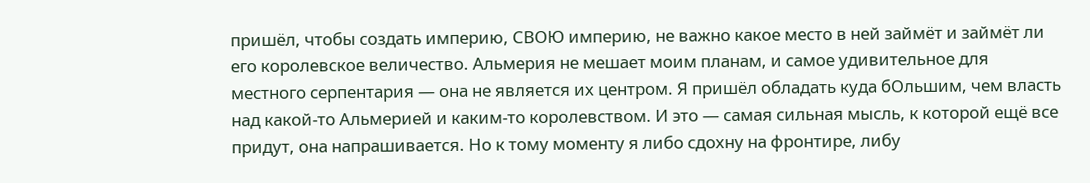пришёл, чтобы создать империю, СВОЮ империю, не важно какое место в ней займёт и займёт ли его королевское величество. Альмерия не мешает моим планам, и самое удивительное для местного серпентария — она не является их центром. Я пришёл обладать куда бОльшим, чем власть над какой-то Альмерией и каким-то королевством. И это — самая сильная мысль, к которой ещё все придут, она напрашивается. Но к тому моменту я либо сдохну на фронтире, либу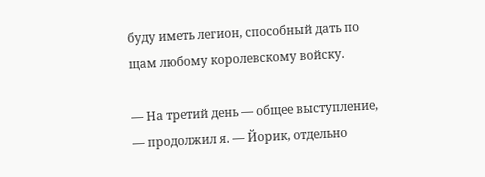буду иметь легион, способный дать по щам любому королевскому войску.

— На третий день — общее выступление, — продолжил я. — Йорик, отдельно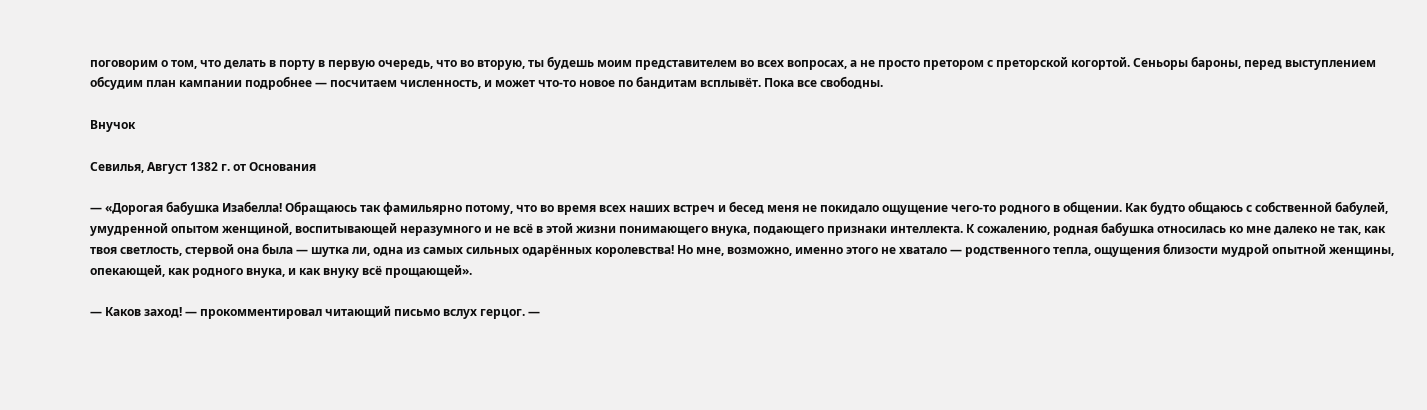поговорим о том, что делать в порту в первую очередь, что во вторую, ты будешь моим представителем во всех вопросах, а не просто претором с преторской когортой. Сеньоры бароны, перед выступлением обсудим план кампании подробнее — посчитаем численность, и может что-то новое по бандитам всплывёт. Пока все свободны.

Внучок

Севилья, Август 1382 г. от Основания

— «Дорогая бабушка Изабелла! Обращаюсь так фамильярно потому, что во время всех наших встреч и бесед меня не покидало ощущение чего-то родного в общении. Как будто общаюсь с собственной бабулей, умудренной опытом женщиной, воспитывающей неразумного и не всё в этой жизни понимающего внука, подающего признаки интеллекта. К сожалению, родная бабушка относилась ко мне далеко не так, как твоя светлость, стервой она была — шутка ли, одна из самых сильных одарённых королевства! Но мне, возможно, именно этого не хватало — родственного тепла, ощущения близости мудрой опытной женщины, опекающей, как родного внука, и как внуку всё прощающей».

— Каков заход! — прокомментировал читающий письмо вслух герцог. —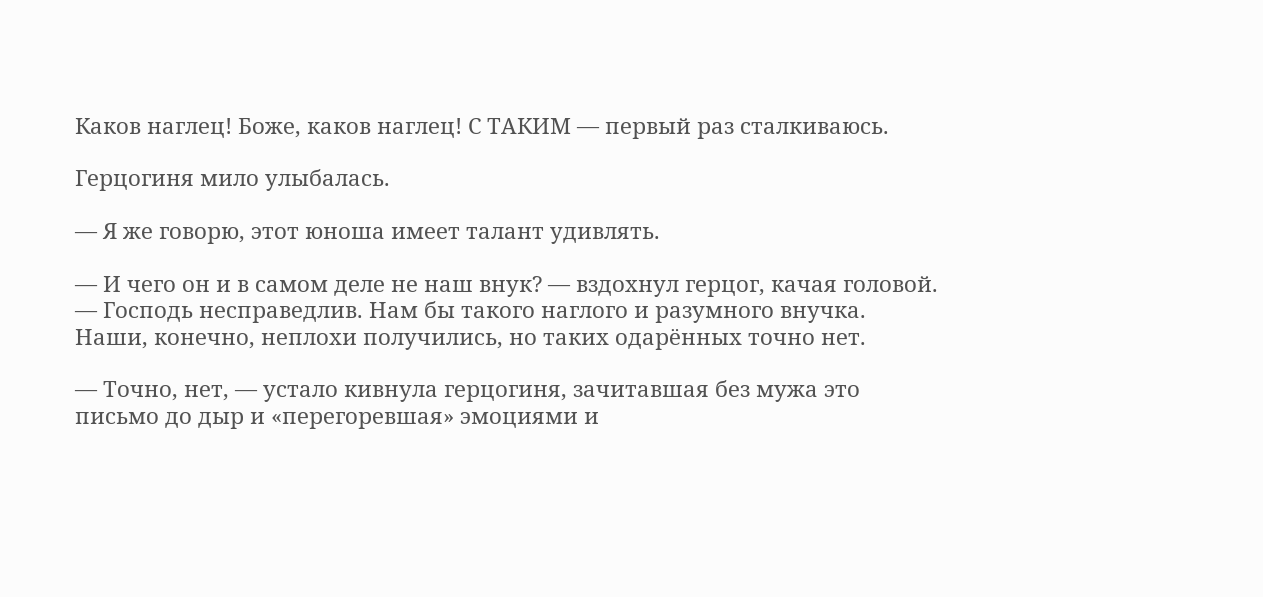Каков наглец! Боже, каков наглец! С ТАКИМ — первый раз сталкиваюсь.

Герцогиня мило улыбалась.

— Я же говорю, этот юноша имеет талант удивлять.

— И чего он и в самом деле не наш внук? — вздохнул герцог, качая головой. — Господь несправедлив. Нам бы такого наглого и разумного внучка. Наши, конечно, неплохи получились, но таких одарённых точно нет.

— Точно, нет, — устало кивнула герцогиня, зачитавшая без мужа это письмо до дыр и «перегоревшая» эмоциями и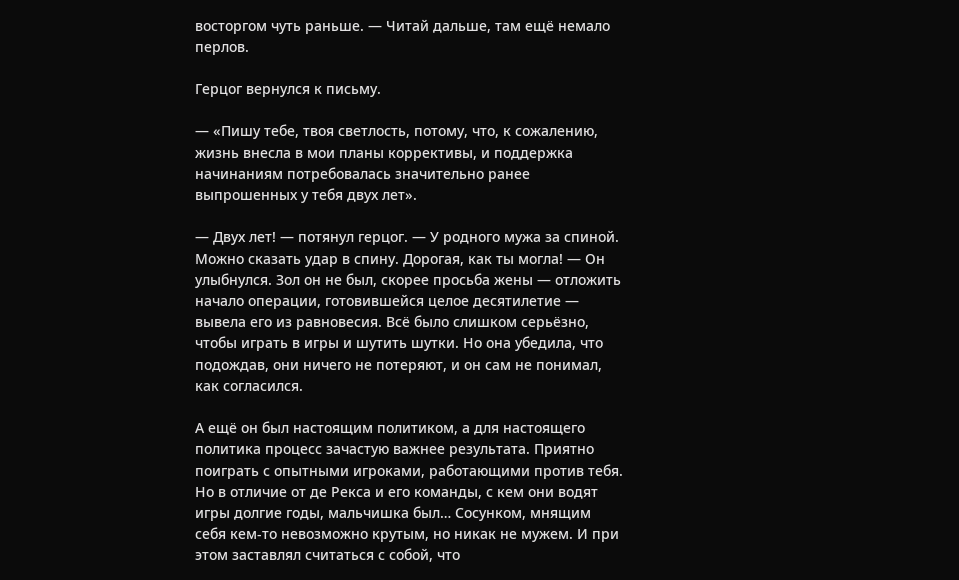восторгом чуть раньше. — Читай дальше, там ещё немало перлов.

Герцог вернулся к письму.

— «Пишу тебе, твоя светлость, потому, что, к сожалению, жизнь внесла в мои планы коррективы, и поддержка начинаниям потребовалась значительно ранее выпрошенных у тебя двух лет».

— Двух лет! — потянул герцог. — У родного мужа за спиной. Можно сказать удар в спину. Дорогая, как ты могла! — Он улыбнулся. Зол он не был, скорее просьба жены — отложить начало операции, готовившейся целое десятилетие — вывела его из равновесия. Всё было слишком серьёзно, чтобы играть в игры и шутить шутки. Но она убедила, что подождав, они ничего не потеряют, и он сам не понимал, как согласился.

А ещё он был настоящим политиком, а для настоящего политика процесс зачастую важнее результата. Приятно поиграть с опытными игроками, работающими против тебя. Но в отличие от де Рекса и его команды, с кем они водят игры долгие годы, мальчишка был… Сосунком, мнящим себя кем-то невозможно крутым, но никак не мужем. И при этом заставлял считаться с собой, что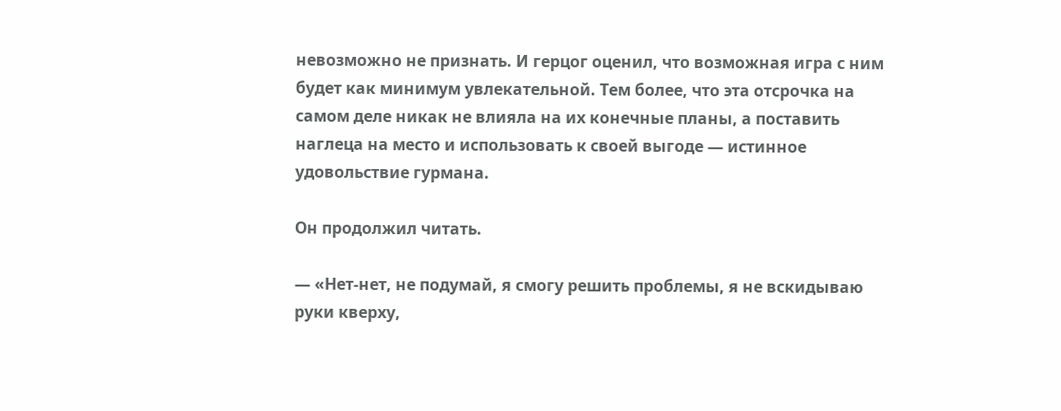невозможно не признать. И герцог оценил, что возможная игра с ним будет как минимум увлекательной. Тем более, что эта отсрочка на самом деле никак не влияла на их конечные планы, а поставить наглеца на место и использовать к своей выгоде — истинное удовольствие гурмана.

Он продолжил читать.

— «Нет-нет, не подумай, я смогу решить проблемы, я не вскидываю руки кверху,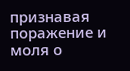признавая поражение и моля о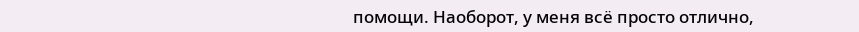помощи. Наоборот, у меня всё просто отлично,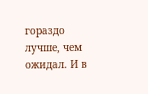гораздо лучше, чем ожидал. И в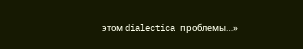этом dialectica проблемы…»